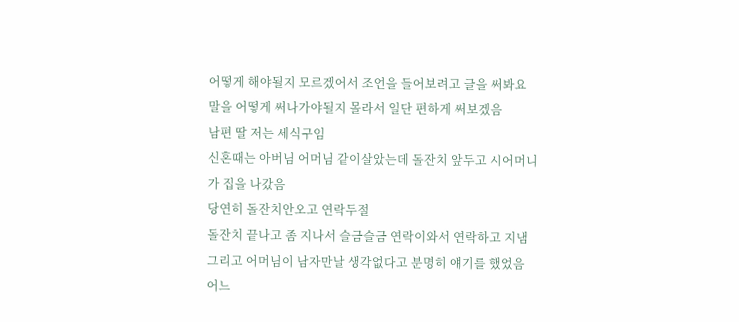어떻게 해야될지 모르겠어서 조언을 들어보려고 글을 써봐요
말을 어떻게 써나가야될지 몰라서 일단 편하게 써보겠음
남편 딸 저는 세식구임
신혼때는 아버님 어머님 같이살았는데 돌잔치 앞두고 시어머니가 집을 나갔음
당연히 돌잔치안오고 연락두절
돌잔치 끝나고 좀 지나서 슬금슬금 연락이와서 연락하고 지냄
그리고 어머님이 남자만날 생각없다고 분명히 얘기를 했었음
어느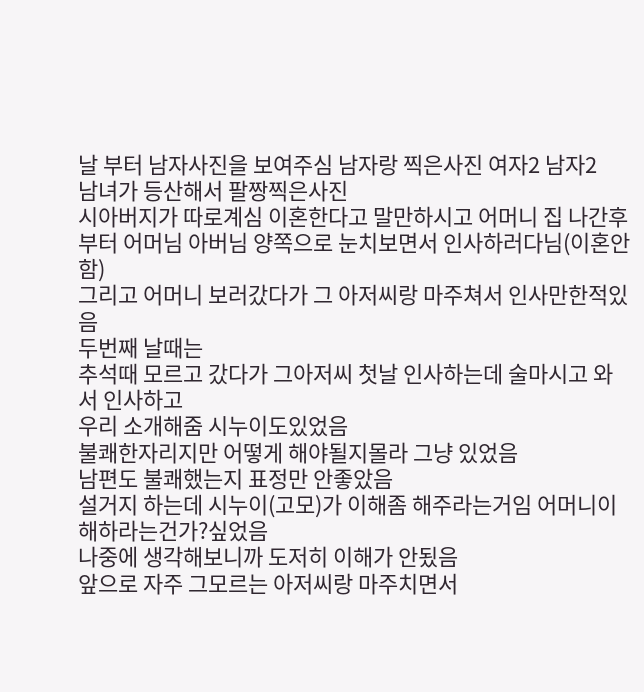날 부터 남자사진을 보여주심 남자랑 찍은사진 여자2 남자2
남녀가 등산해서 팔짱찍은사진
시아버지가 따로계심 이혼한다고 말만하시고 어머니 집 나간후부터 어머님 아버님 양쪽으로 눈치보면서 인사하러다님(이혼안함)
그리고 어머니 보러갔다가 그 아저씨랑 마주쳐서 인사만한적있음
두번째 날때는
추석때 모르고 갔다가 그아저씨 첫날 인사하는데 술마시고 와서 인사하고
우리 소개해줌 시누이도있었음
불쾌한자리지만 어떻게 해야될지몰라 그냥 있었음
남편도 불쾌했는지 표정만 안좋았음
설거지 하는데 시누이(고모)가 이해좀 해주라는거임 어머니이해하라는건가?싶었음
나중에 생각해보니까 도저히 이해가 안됬음
앞으로 자주 그모르는 아저씨랑 마주치면서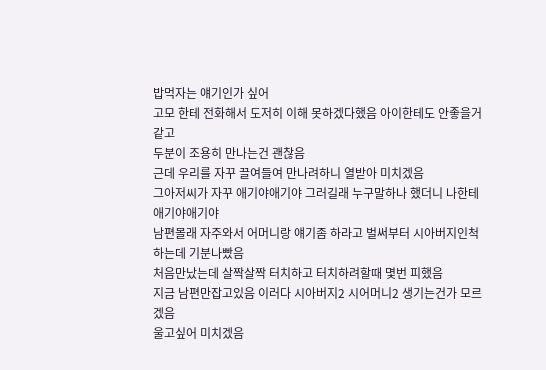밥먹자는 얘기인가 싶어
고모 한테 전화해서 도저히 이해 못하겠다했음 아이한테도 안좋을거같고
두분이 조용히 만나는건 괜찮음
근데 우리를 자꾸 끌여들여 만나려하니 열받아 미치겠음
그아저씨가 자꾸 애기야애기야 그러길래 누구말하나 했더니 나한테 애기야애기야
남편몰래 자주와서 어머니랑 얘기좀 하라고 벌써부터 시아버지인척하는데 기분나빴음
처음만났는데 살짝살짝 터치하고 터치하려할때 몇번 피했음
지금 남편만잡고있음 이러다 시아버지2 시어머니2 생기는건가 모르겠음
울고싶어 미치겠음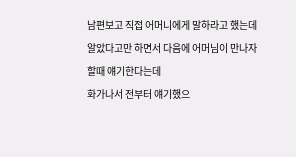남편보고 직접 어머니에게 말하라고 했는데 알았다고만 하면서 다음에 어머님이 만나자할때 얘기한다는데
화가나서 전부터 얘기했으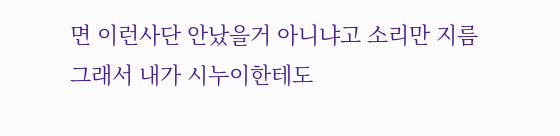면 이런사단 안났을거 아니냐고 소리만 지름 그래서 내가 시누이한테도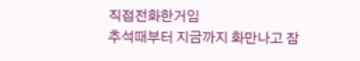직접전화한거임
추석때부터 지금까지 화만나고 잠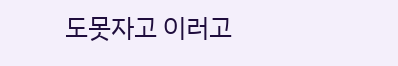도못자고 이러고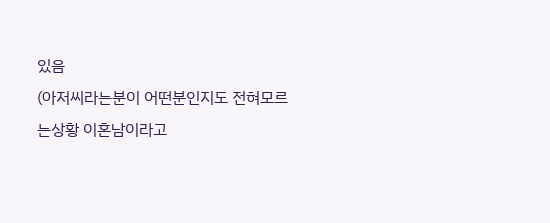있음
(아저씨라는분이 어떤분인지도 전혀모르는상황 이혼남이라고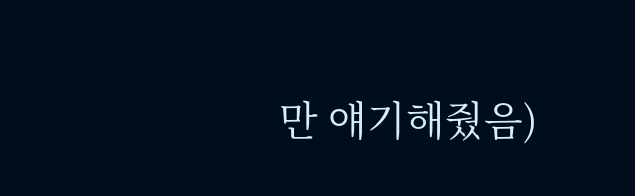만 얘기해줬음)